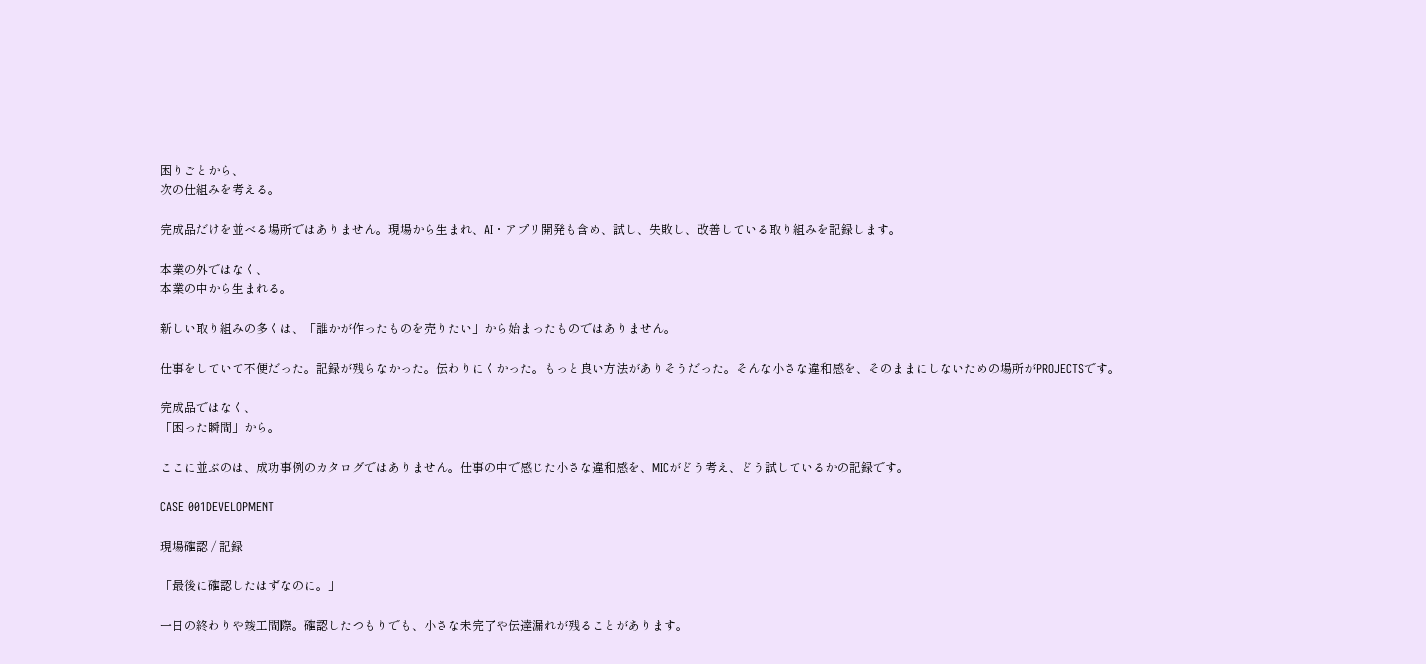困りごとから、
次の仕組みを考える。

完成品だけを並べる場所ではありません。現場から生まれ、AI・アプリ開発も含め、試し、失敗し、改善している取り組みを記録します。

本業の外ではなく、
本業の中から生まれる。

新しい取り組みの多くは、「誰かが作ったものを売りたい」から始まったものではありません。

仕事をしていて不便だった。記録が残らなかった。伝わりにくかった。もっと良い方法がありそうだった。そんな小さな違和感を、そのままにしないための場所がPROJECTSです。

完成品ではなく、
「困った瞬間」から。

ここに並ぶのは、成功事例のカタログではありません。仕事の中で感じた小さな違和感を、MICがどう考え、どう試しているかの記録です。

CASE 001DEVELOPMENT

現場確認 / 記録

「最後に確認したはずなのに。」

一日の終わりや竣工間際。確認したつもりでも、小さな未完了や伝達漏れが残ることがあります。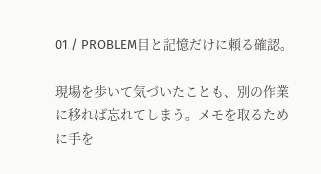01 / PROBLEM目と記憶だけに頼る確認。

現場を歩いて気づいたことも、別の作業に移れば忘れてしまう。メモを取るために手を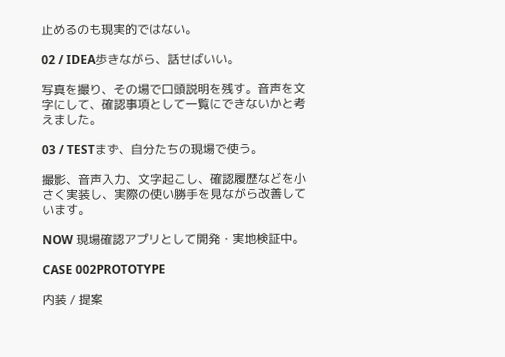止めるのも現実的ではない。

02 / IDEA歩きながら、話せばいい。

写真を撮り、その場で口頭説明を残す。音声を文字にして、確認事項として一覧にできないかと考えました。

03 / TESTまず、自分たちの現場で使う。

撮影、音声入力、文字起こし、確認履歴などを小さく実装し、実際の使い勝手を見ながら改善しています。

NOW 現場確認アプリとして開発・実地検証中。

CASE 002PROTOTYPE

内装 / 提案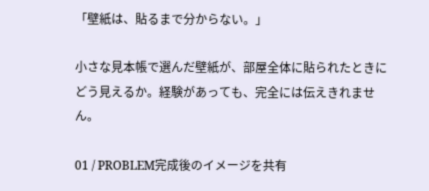「壁紙は、貼るまで分からない。」

小さな見本帳で選んだ壁紙が、部屋全体に貼られたときにどう見えるか。経験があっても、完全には伝えきれません。

01 / PROBLEM完成後のイメージを共有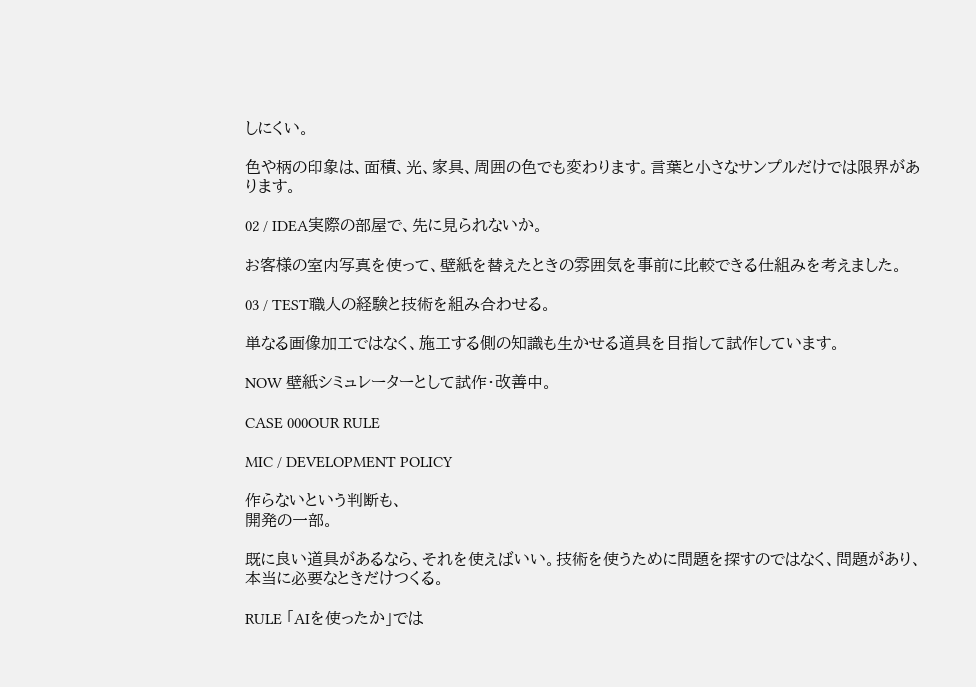しにくい。

色や柄の印象は、面積、光、家具、周囲の色でも変わります。言葉と小さなサンプルだけでは限界があります。

02 / IDEA実際の部屋で、先に見られないか。

お客様の室内写真を使って、壁紙を替えたときの雰囲気を事前に比較できる仕組みを考えました。

03 / TEST職人の経験と技術を組み合わせる。

単なる画像加工ではなく、施工する側の知識も生かせる道具を目指して試作しています。

NOW 壁紙シミュレーターとして試作・改善中。

CASE 000OUR RULE

MIC / DEVELOPMENT POLICY

作らないという判断も、
開発の一部。

既に良い道具があるなら、それを使えばいい。技術を使うために問題を探すのではなく、問題があり、本当に必要なときだけつくる。

RULE 「AIを使ったか」では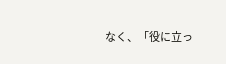なく、「役に立っ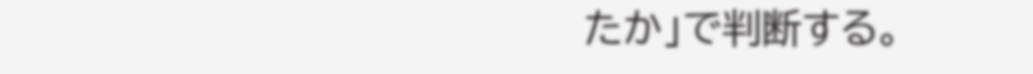たか」で判断する。